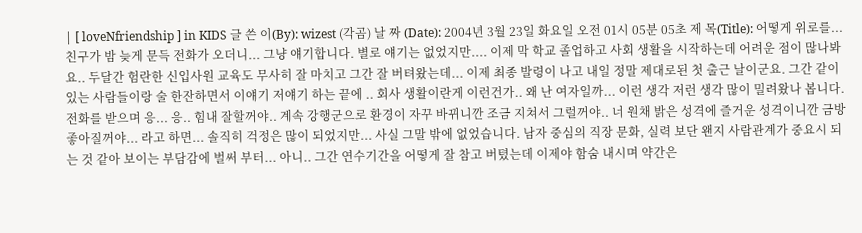| [ loveNfriendship ] in KIDS 글 쓴 이(By): wizest (각곰) 날 짜 (Date): 2004년 3월 23일 화요일 오전 01시 05분 05초 제 목(Title): 어떻게 위로를... 친구가 밤 늦게 문득 전화가 오더니... 그냥 얘기합니다. 별로 얘기는 없었지만.... 이제 막 학교 졸업하고 사회 생활을 시작하는데 어려운 점이 많나봐요.. 두달간 험란한 신입사원 교육도 무사히 잘 마치고 그간 잘 버텨왔는데... 이제 최종 발령이 나고 내일 정말 제대로된 첫 출근 날이군요. 그간 같이 있는 사람들이랑 술 한잔하면서 이얘기 저얘기 하는 끝에 .. 회사 생활이란게 이런건가.. 왜 난 여자일까... 이런 생각 저런 생각 많이 밀려왔나 봅니다. 전화를 받으며 응... 응.. 힘내 잘할꺼야.. 계속 강행군으로 환경이 자꾸 바뀌니깐 조금 지쳐서 그럴꺼야.. 너 원채 밝은 성격에 즐거운 성격이니깐 금방 좋아질꺼야... 라고 하면... 솔직히 걱정은 많이 되었지만... 사실 그말 밖에 없었습니다. 남자 중심의 직장 문화, 실력 보단 왠지 사람관계가 중요시 되는 것 같아 보이는 부담감에 벌써 부터... 아니.. 그간 연수기간을 어떻게 잘 참고 버텼는데 이제야 함숨 내시며 약간은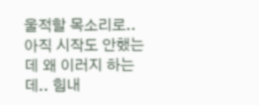울적할 목소리로.. 아직 시작도 안했는데 왜 이러지 하는데.. 힘내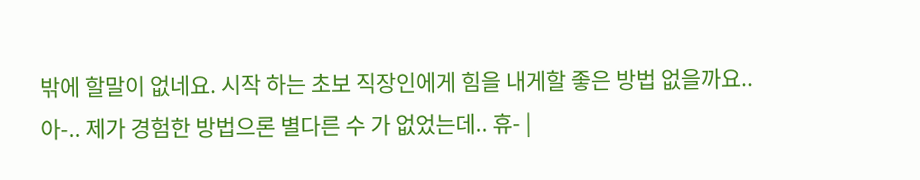밖에 할말이 없네요. 시작 하는 초보 직장인에게 힘을 내게할 좋은 방법 없을까요.. 아-.. 제가 경험한 방법으론 별다른 수 가 없었는데.. 휴- |